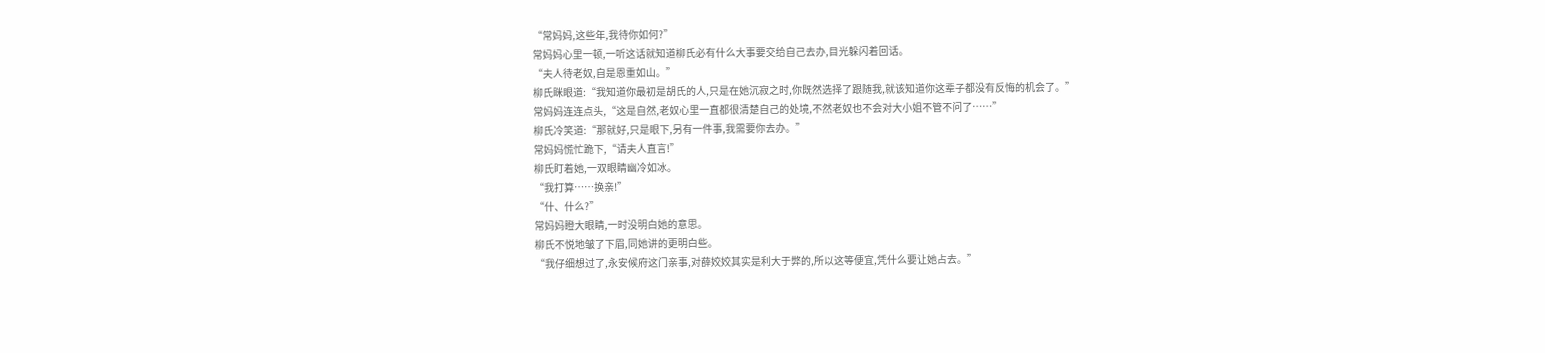“常妈妈,这些年,我待你如何?”
常妈妈心里一顿,一听这话就知道柳氏必有什么大事要交给自己去办,目光躲闪着回话。
“夫人待老奴,自是恩重如山。”
柳氏眯眼道:“我知道你最初是胡氏的人,只是在她沉寂之时,你既然选择了跟随我,就该知道你这辈子都没有反悔的机会了。”
常妈妈连连点头,“这是自然,老奴心里一直都很清楚自己的处境,不然老奴也不会对大小姐不管不问了……”
柳氏冷笑道:“那就好,只是眼下,另有一件事,我需要你去办。”
常妈妈慌忙跪下,“请夫人直言!”
柳氏盯着她,一双眼睛幽冷如冰。
“我打算……换亲!”
“什、什么?”
常妈妈瞪大眼睛,一时没明白她的意思。
柳氏不悦地皱了下眉,同她讲的更明白些。
“我仔细想过了,永安候府这门亲事,对薛姣姣其实是利大于弊的,所以这等便宜,凭什么要让她占去。”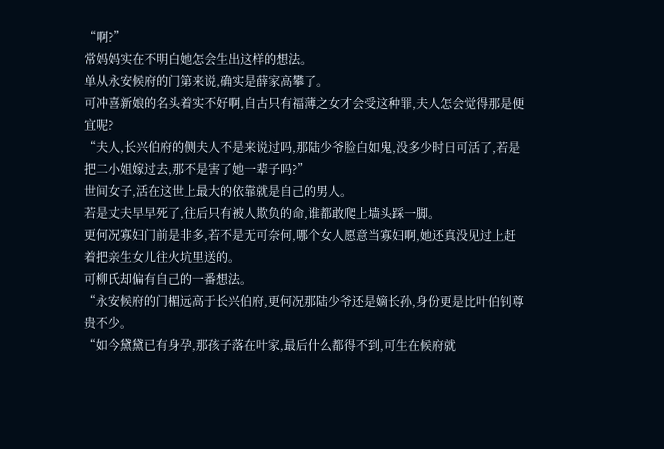“啊?”
常妈妈实在不明白她怎会生出这样的想法。
单从永安候府的门第来说,确实是薛家高攀了。
可冲喜新娘的名头着实不好啊,自古只有福薄之女才会受这种罪,夫人怎会觉得那是便宜呢?
“夫人,长兴伯府的侧夫人不是来说过吗,那陆少爷脸白如鬼,没多少时日可活了,若是把二小姐嫁过去,那不是害了她一辈子吗?”
世间女子,活在这世上最大的依靠就是自己的男人。
若是丈夫早早死了,往后只有被人欺负的命,谁都敢爬上墙头踩一脚。
更何况寡妇门前是非多,若不是无可奈何,哪个女人愿意当寡妇啊,她还真没见过上赶着把亲生女儿往火坑里送的。
可柳氏却偏有自己的一番想法。
“永安候府的门楣远高于长兴伯府,更何况那陆少爷还是嫡长孙,身份更是比叶伯钊尊贵不少。
“如今黛黛已有身孕,那孩子落在叶家,最后什么都得不到,可生在候府就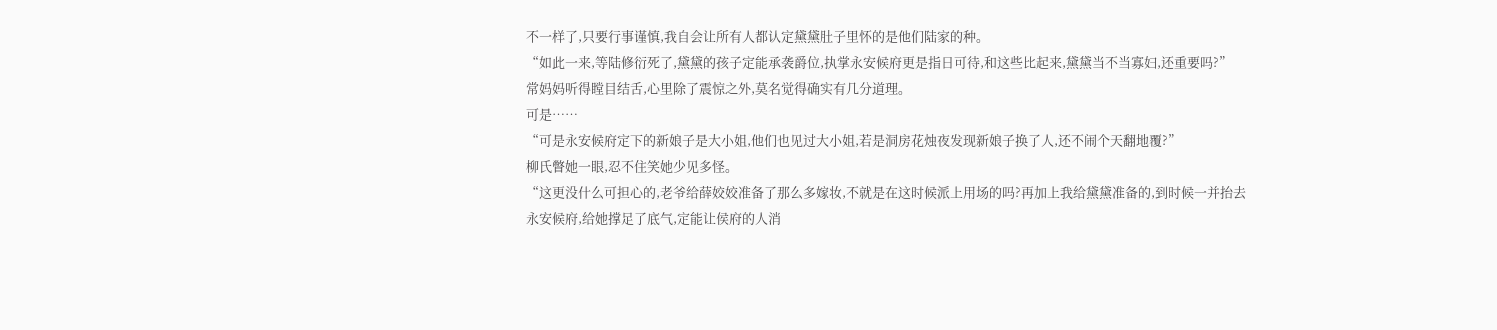不一样了,只要行事谨慎,我自会让所有人都认定黛黛肚子里怀的是他们陆家的种。
“如此一来,等陆修衍死了,黛黛的孩子定能承袭爵位,执掌永安候府更是指日可待,和这些比起来,黛黛当不当寡妇,还重要吗?”
常妈妈听得瞠目结舌,心里除了震惊之外,莫名觉得确实有几分道理。
可是……
“可是永安候府定下的新娘子是大小姐,他们也见过大小姐,若是洞房花烛夜发现新娘子换了人,还不闹个天翻地覆?”
柳氏瞥她一眼,忍不住笑她少见多怪。
“这更没什么可担心的,老爷给薛姣姣准备了那么多嫁妆,不就是在这时候派上用场的吗?再加上我给黛黛准备的,到时候一并抬去永安候府,给她撑足了底气,定能让侯府的人消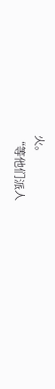火。
“等他们派人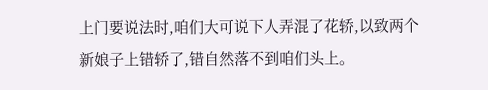上门要说法时,咱们大可说下人弄混了花轿,以致两个新娘子上错轿了,错自然落不到咱们头上。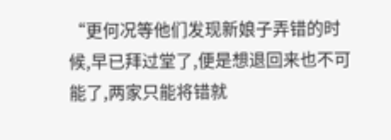“更何况等他们发现新娘子弄错的时候,早已拜过堂了,便是想退回来也不可能了,两家只能将错就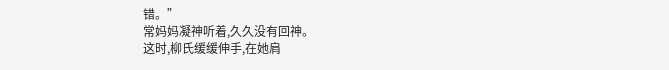错。”
常妈妈凝神听着,久久没有回神。
这时,柳氏缓缓伸手,在她肩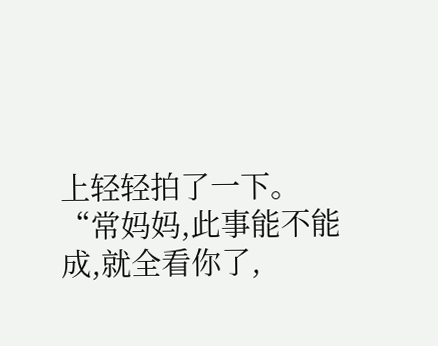上轻轻拍了一下。
“常妈妈,此事能不能成,就全看你了,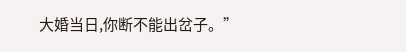大婚当日,你断不能出岔子。”